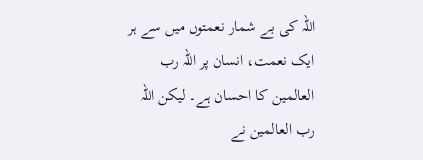اللہ کی بے شمار نعمتوں میں سے ہر ایک نعمت، انسان پر اللہ رب العالمین کا احسان ہے۔ لیکن اللہ رب العالمین نے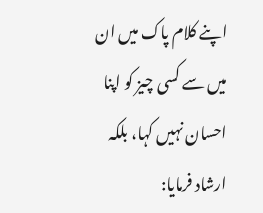اپنے کلام پاک میں ان میں سے کسی چیز کو اپنا احسان نہیں کہا، بلکہ ارشاد فرمایا: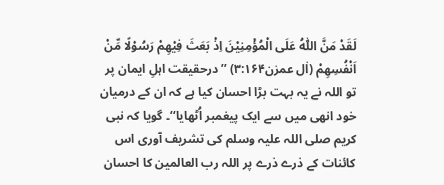لَقَدْ مَنَّ اللّٰہُ عَلَی الْمُؤْمِنِیْنَ اِذْ بَعَثَ فِیْھِمْ رَسُوْلًا مِّنْ اَنْفُسِھِمْ (اٰل عمرٰن۳:۱۶۴) ’’درحقیقت اہلِ ایمان پر تو اللہ نے یہ بہت بڑا احسان کیا ہے کہ ان کے درمیان خود انھی میں سے ایک پیغمبر اُٹھایا‘‘۔ گویا کہ نبی کریم صلی اللہ علیہ وسلم کی تشریف آوری اس کائنات کے ذرے ذرے پر اللہ رب العالمین کا احسان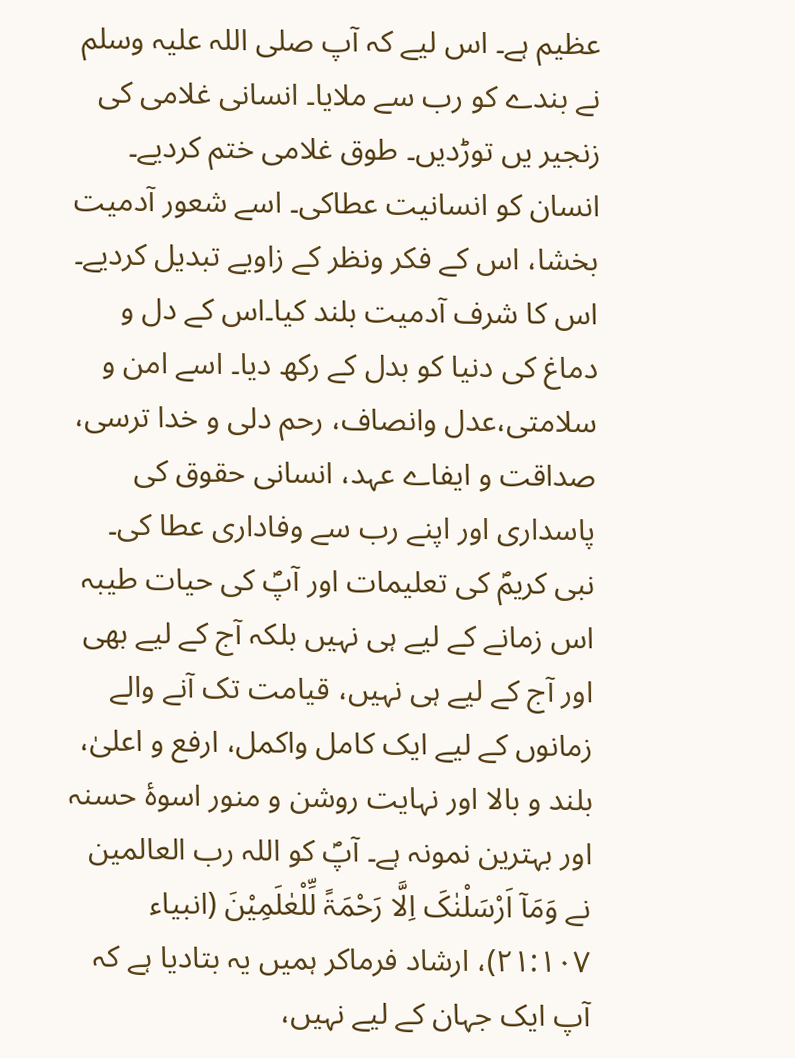عظیم ہے۔ اس لیے کہ آپ صلی اللہ علیہ وسلم نے بندے کو رب سے ملایا۔ انسانی غلامی کی زنجیر یں توڑدیں۔ طوق غلامی ختم کردیے۔ انسان کو انسانیت عطاکی۔ اسے شعور آدمیت بخشا، اس کے فکر ونظر کے زاویے تبدیل کردیے۔ اس کا شرف آدمیت بلند کیا۔اس کے دل و دماغ کی دنیا کو بدل کے رکھ دیا۔ اسے امن و سلامتی،عدل وانصاف، رحم دلی و خدا ترسی، صداقت و ایفاے عہد، انسانی حقوق کی پاسداری اور اپنے رب سے وفاداری عطا کی۔
نبی کریمؐ کی تعلیمات اور آپؐ کی حیات طیبہ اس زمانے کے لیے ہی نہیں بلکہ آج کے لیے بھی اور آج کے لیے ہی نہیں، قیامت تک آنے والے زمانوں کے لیے ایک کامل واکمل، ارفع و اعلیٰ، بلند و بالا اور نہایت روشن و منور اسوۂ حسنہ اور بہترین نمونہ ہے۔ آپؐ کو اللہ رب العالمین نے وَمَآ اَرْسَلْنٰکَ اِلَّا رَحْمَۃً لِّلْعٰلَمِیْنَ (انبیاء ۲۱:۱۰۷)، ارشاد فرماکر ہمیں یہ بتادیا ہے کہ آپ ایک جہان کے لیے نہیں،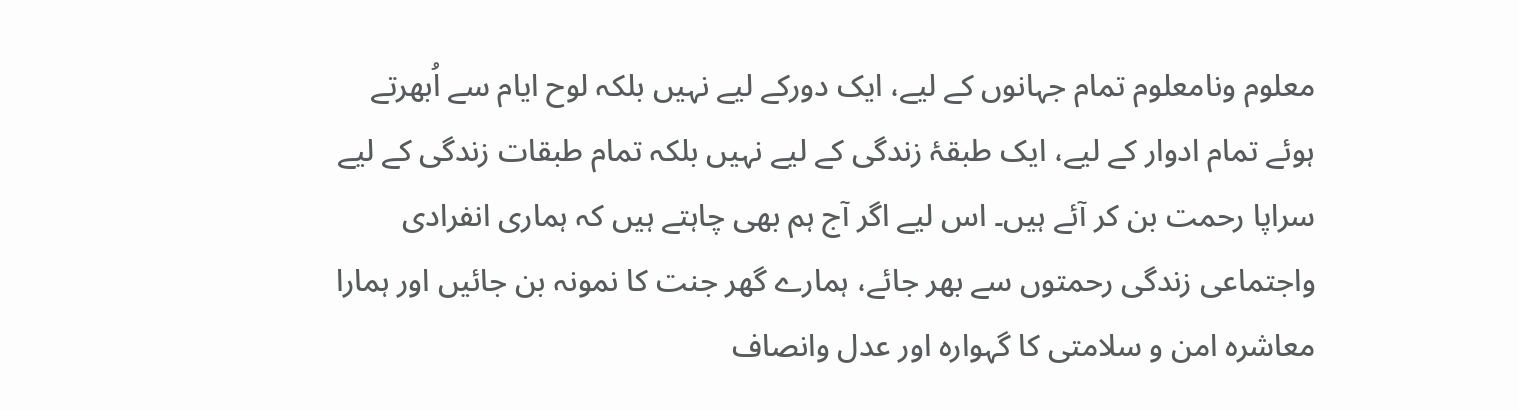معلوم ونامعلوم تمام جہانوں کے لیے، ایک دورکے لیے نہیں بلکہ لوح ایام سے اُبھرتے ہوئے تمام ادوار کے لیے، ایک طبقۂ زندگی کے لیے نہیں بلکہ تمام طبقات زندگی کے لیے سراپا رحمت بن کر آئے ہیں۔ اس لیے اگر آج ہم بھی چاہتے ہیں کہ ہماری انفرادی واجتماعی زندگی رحمتوں سے بھر جائے، ہمارے گھر جنت کا نمونہ بن جائیں اور ہمارا معاشرہ امن و سلامتی کا گہوارہ اور عدل وانصاف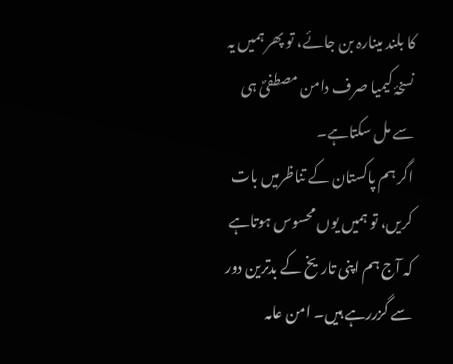کا بلند مینارہ بن جائے، تو پھر ہمیں یہ نسخۂ کیمیا صرف دامن مصطفیؐ ہی سے مل سکتاہے۔
اگر ہم پاکستان کے تناظرمیں بات کریں، تو ہمیں یوں محسوس ہوتاہے کہ آج ہم اپنی تاریخ کے بدترین دور سے گزررہے ہیں۔ امن عامہ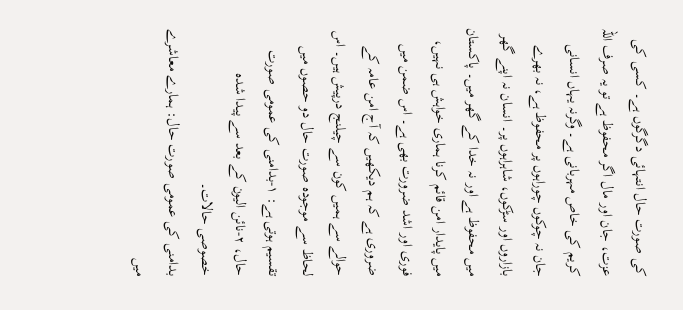کی صورت حال انتہائی دگرگوں ہے۔ کسی کی عزت، جان اور مال اگر محفوظ ہے تو یہ صرف اللہ کریم کی خاص مہربانی ہے۔ وگرنہ یہاں انسانی جان نہ چوکوں چوراہوں پر محفوظ ہے، نہ بھرے بازاروں اور سڑکوں، شاہراہوں پر۔ انسان نہ اپنے گھر میں محفوظ ہے اور نہ خدا کے گھر میں۔ پاکستان میں پایدار امن قائم کرنا ہماری خواہش ہی نہیں، فوری اور اشد ضرورت بھی ہے۔ اس ضمن میں ضروری ہے کہ ہم دیکھیں کہ آج امن عامہ کے حوالے سے ہمیں کون سے چیلنج درپیش ہیں۔ اس لحاظ سے موجودہ صورت حال دو حصوں میں تقسیم ہوتی ہے: ۱-بدامنی کی عمومی صورت حال، ۲-نائن الیون کے بعد سے پیدا شدہ خصوصی حالات۔
بدامنی کی عمومی صورت حال: ہمارے معاشرے میں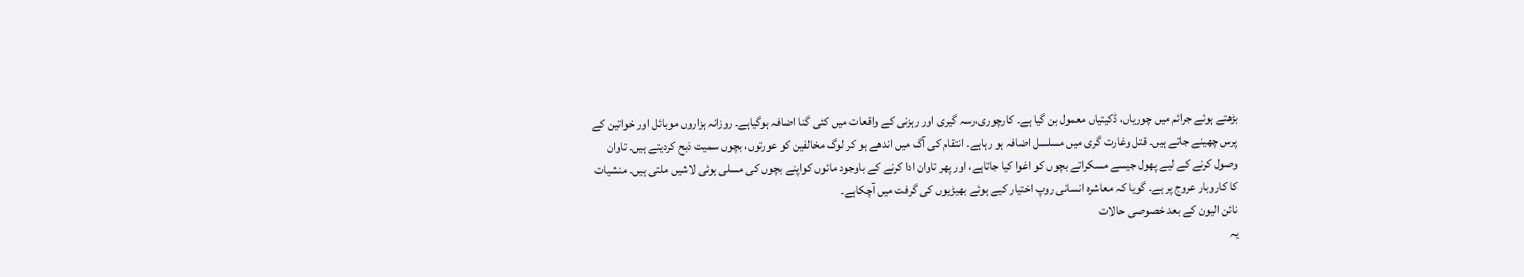بڑھتے ہوئے جرائم میں چوریاں، ڈکیتیاں معمول بن گیا ہے۔ کارچوری،رسہ گیری اور رہزنی کے واقعات میں کئی گنا اضافہ ہوگیاہے۔ روزانہ ہزاروں موبائل اور خواتین کے پرس چھینے جاتے ہیں۔ قتل وغارت گری میں مسلسل اضافہ ہو رہاہے۔ انتقام کی آگ میں اندھے ہو کر لوگ مخالفین کو عورتوں، بچوں سمیت ذبح کردیتے ہیں۔ تاوان وصول کرنے کے لیے پھول جیسے مسکراتے بچوں کو اغوا کیا جاتاہے، اور پھر تاوان ادا کرنے کے باوجود مائوں کواپنے بچوں کی مسلی ہوئی لاشیں ملتی ہیں۔ منشیات کا کاروبار عروج پر ہے۔ گویا کہ معاشرہ انسانی روپ اختیار کیے ہوئے بھیڑیوں کی گرفت میں آچکاہے۔
نائن الیون کے بعد خصوصی حالات
یہ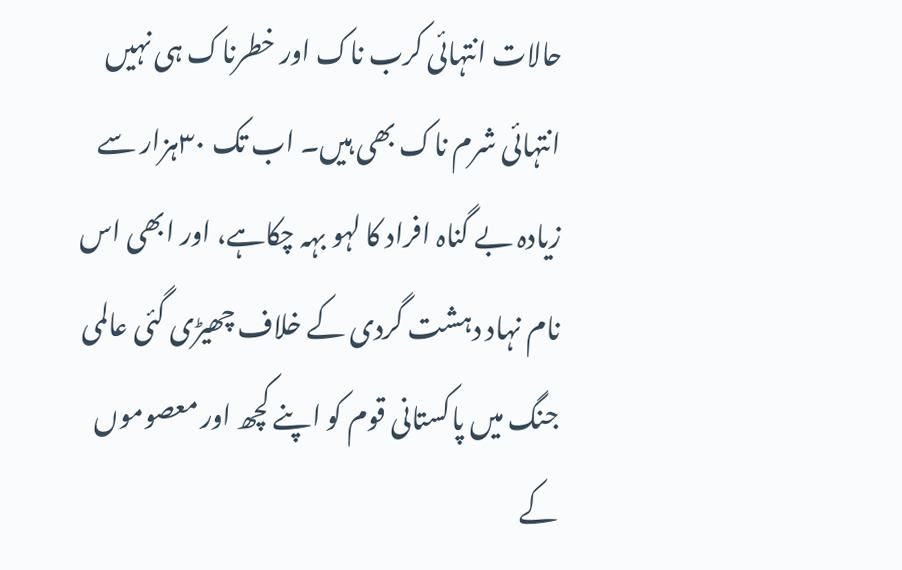حالات انتہائی کرب ناک اور خطرناک ہی نہیں انتہائی شرم ناک بھی ہیں۔ اب تک ۳۰ہزار سے زیادہ بے گناہ افراد کا لہو بہہ چکاہے، اور ابھی اس نام نہاد دہشت گردی کے خلاف چھیڑی گئی عالمی جنگ میں پاکستانی قوم کو اپنے کچھ اور معصوموں کے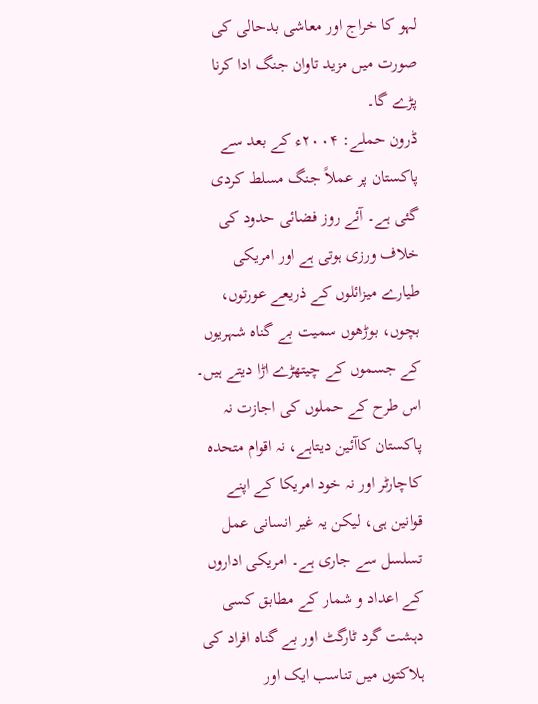لہو کا خراج اور معاشی بدحالی کی صورت میں مزید تاوان جنگ ادا کرنا پڑے گا۔
ڈرون حملے: ۲۰۰۴ء کے بعد سے پاکستان پر عملاً جنگ مسلط کردی گئی ہے۔ آئے روز فضائی حدود کی خلاف ورزی ہوتی ہے اور امریکی طیارے میزائلوں کے ذریعے عورتوں، بچوں، بوڑھوں سمیت بے گناہ شہریوں کے جسموں کے چیتھڑے اڑا دیتے ہیں۔ اس طرح کے حملوں کی اجازت نہ پاکستان کاآئین دیتاہے، نہ اقوام متحدہ کاچارٹر اور نہ خود امریکا کے اپنے قوانین ہی، لیکن یہ غیر انسانی عمل تسلسل سے جاری ہے۔ امریکی اداروں کے اعداد و شمار کے مطابق کسی دہشت گرد ٹارگٹ اور بے گناہ افراد کی ہلاکتوں میں تناسب ایک اور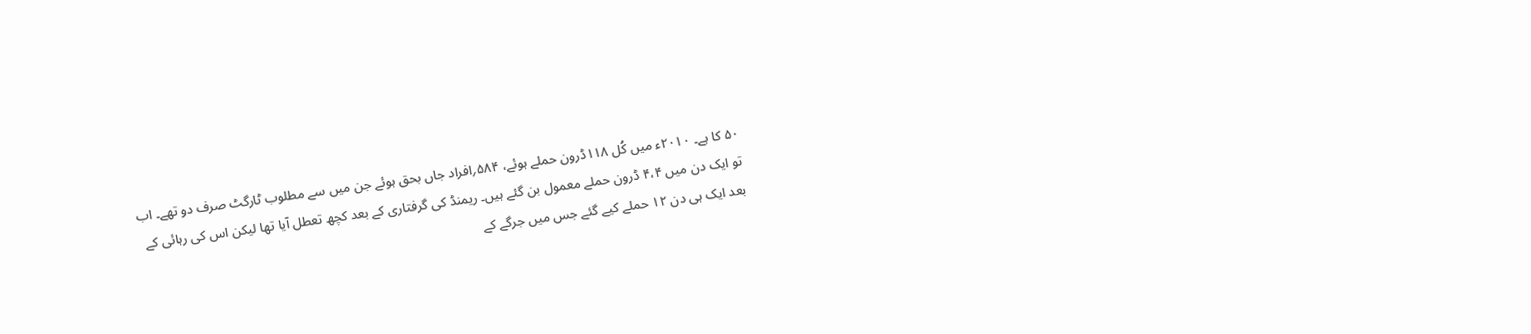۵۰ کا ہے۔ ۲۰۱۰ء میں کُل ۱۱۸ڈرون حملے ہوئے، ۵۸۴؍افراد جاں بحق ہوئے جن میں سے مطلوب ٹارگٹ صرف دو تھے۔ اب تو ایک دن میں ۴،۴ ڈرون حملے معمول بن گئے ہیں۔ ریمنڈ کی گرفتاری کے بعد کچھ تعطل آیا تھا لیکن اس کی رہائی کے بعد ایک ہی دن ۱۲ حملے کیے گئے جس میں جرگے کے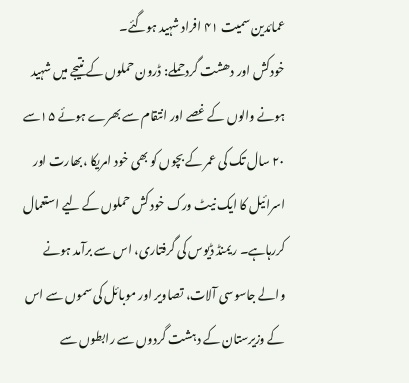عمائدین سمیت ۴۱ افراد شہید ہوگئے۔
خودکش اور دھشت گردحملے: ڈرون حملوں کے نتیجے میں شہید ہونے والوں کے غصے اور انتقام سے بھرے ہوئے ۱۵سے ۲۰ سال تک کی عمر کے بچوں کو بھی خود امریکا ،بھارت اور اسرائیل کا ایک نیٹ ورک خود کش حملوں کے لیے استعمال کررہاہے۔ ریمنڈ ڈیوس کی گرفتاری، اس سے برآمد ہونے والے جاسوسی آلات، تصاویر اور موبائل کی سموں سے اس کے وزیرستان کے دہشت گردوں سے رابطوں سے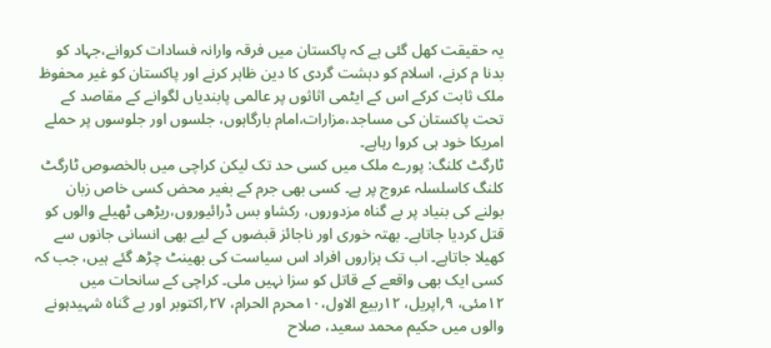یہ حقیقت کھل گئی ہے کہ پاکستان میں فرقہ وارانہ فسادات کروانے،جہاد کو بدنا م کرنے، اسلام کو دہشت گردی کا دین ظاہر کرنے اور پاکستان کو غیر محفوظ ملک ثابت کرکے اس کے ایٹمی اثاثوں پر عالمی پابندیاں لگوانے کے مقاصد کے تحت پاکستان کی مساجد،مزارات،امام بارگاہوں، جلسوں اور جلوسوں پر حملے امریکا خود ہی کروا رہاہے۔
ٹارگٹ کلنگ: پورے ملک میں کسی حد تک لیکن کراچی میں بالخصوص ٹارگٹ کلنگ کاسلسلہ عروج پر ہے۔ کسی بھی جرم کے بغیر محض کسی خاص زبان بولنے کی بنیاد پر بے گناہ مزدوروں، رکشاو بس ڈرائیوروں،ریڑھی ٹھیلے والوں کو قتل کردیا جاتاہے۔ بھتہ خوری اور ناجائز قبضوں کے لیے بھی انسانی جانوں سے کھیلا جاتاہے۔ اب تک ہزاروں افراد اس سیاست کی بھینٹ چڑھ گئے ہیں، جب کہ کسی ایک بھی واقعے کے قاتل کو سزا نہیں ملی۔ کراچی کے سانحات میں ۱۲مئی، ۹؍اپریل، ۱۲ربیع الاول،۱۰محرم الحرام، ۲۷؍اکتوبر اور بے گناہ شہیدہونے والوں میں حکیم محمد سعید، صلاح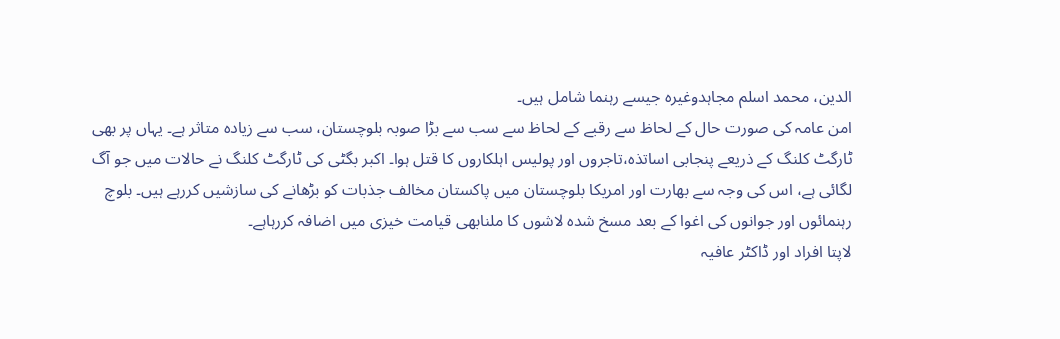الدین، محمد اسلم مجاہدوغیرہ جیسے رہنما شامل ہیں۔
امن عامہ کی صورت حال کے لحاظ سے رقبے کے لحاظ سے سب سے بڑا صوبہ بلوچستان، سب سے زیادہ متاثر ہے۔ یہاں پر بھی ٹارگٹ کلنگ کے ذریعے پنجابی اساتذہ،تاجروں اور پولیس اہلکاروں کا قتل ہوا۔ اکبر بگٹی کی ٹارگٹ کلنگ نے حالات میں جو آگ لگائی ہے، اس کی وجہ سے بھارت اور امریکا بلوچستان میں پاکستان مخالف جذبات کو بڑھانے کی سازشیں کررہے ہیں۔ بلوچ رہنمائوں اور جوانوں کی اغوا کے بعد مسخ شدہ لاشوں کا ملنابھی قیامت خیزی میں اضافہ کررہاہے۔
لاپتا افراد اور ڈاکٹر عافیہ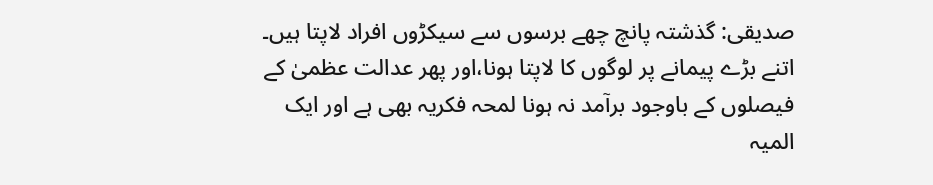صدیقی: گذشتہ پانچ چھے برسوں سے سیکڑوں افراد لاپتا ہیں۔ اتنے بڑے پیمانے پر لوگوں کا لاپتا ہونا،اور پھر عدالت عظمیٰ کے فیصلوں کے باوجود برآمد نہ ہونا لمحہ فکریہ بھی ہے اور ایک المیہ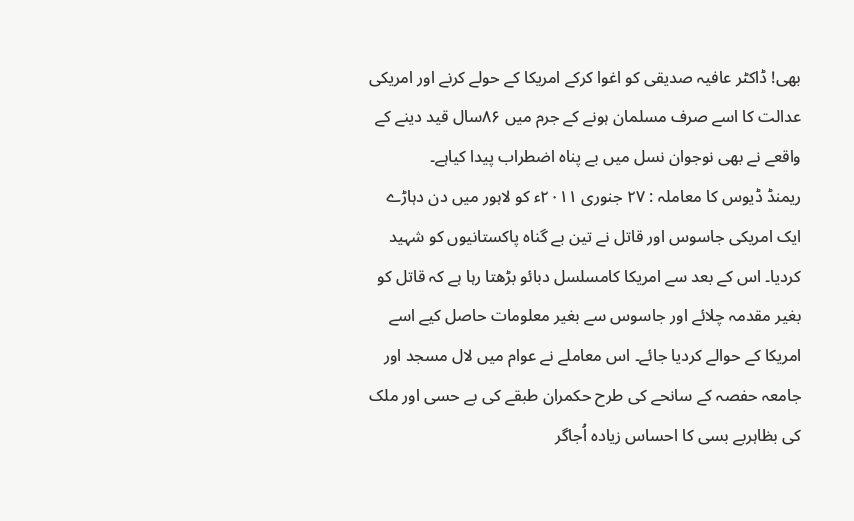بھی! ڈاکٹر عافیہ صدیقی کو اغوا کرکے امریکا کے حولے کرنے اور امریکی عدالت کا اسے صرف مسلمان ہونے کے جرم میں ۸۶سال قید دینے کے واقعے نے بھی نوجوان نسل میں بے پناہ اضطراب پیدا کیاہے۔
ریمنڈ ڈیوس کا معاملہ : ۲۷ جنوری ۲۰۱۱ء کو لاہور میں دن دہاڑے ایک امریکی جاسوس اور قاتل نے تین بے گناہ پاکستانیوں کو شہید کردیا۔ اس کے بعد سے امریکا کامسلسل دبائو بڑھتا رہا ہے کہ قاتل کو بغیر مقدمہ چلائے اور جاسوس سے بغیر معلومات حاصل کیے اسے امریکا کے حوالے کردیا جائے۔ اس معاملے نے عوام میں لال مسجد اور جامعہ حفصہ کے سانحے کی طرح حکمران طبقے کی بے حسی اور ملک کی بظاہربے بسی کا احساس زیادہ اُجاگر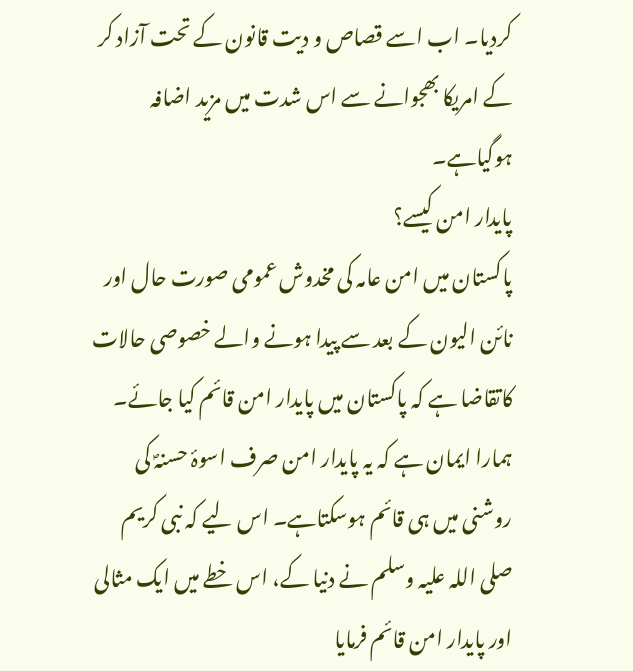کردیا۔ اب اسے قصاص و دیت قانون کے تحت آزاد کر کے امریکا بھجوانے سے اس شدت میں مزید اضافہ ہوگیاہے۔
پایدار امن کیسے؟
پاکستان میں امن عامہ کی مخدوش عمومی صورت حال اور نائن الیون کے بعد سے پیدا ہونے والے خصوصی حالات کاتقاضا ہے کہ پاکستان میں پایدار امن قائم کیا جائے۔ ہمارا ایمان ہے کہ یہ پایدار امن صرف اسوۂ حسنہؐ کی روشنی میں ہی قائم ہوسکتاہے۔ اس لیے کہ نبی کریم صلی اللہ علیہ وسلم نے دنیا کے، اس خطے میں ایک مثالی اور پایدار امن قائم فرمایا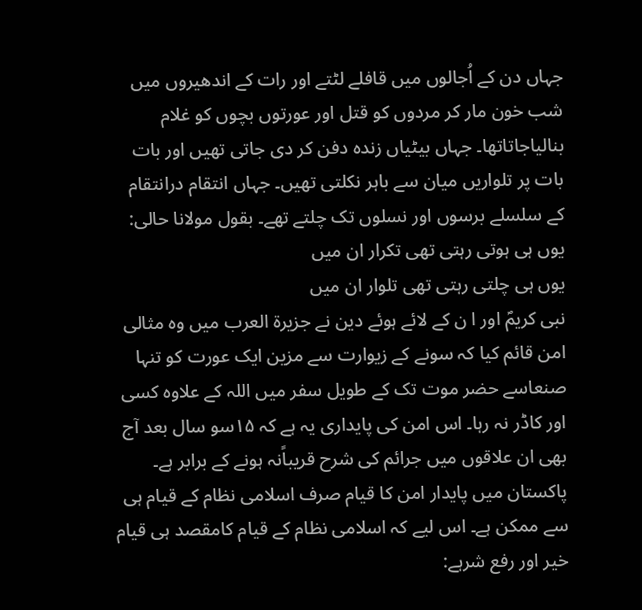جہاں دن کے اُجالوں میں قافلے لٹتے اور رات کے اندھیروں میں شب خون مار کر مردوں کو قتل اور عورتوں بچوں کو غلام بنالیاجاتاتھا۔ جہاں بیٹیاں زندہ دفن کر دی جاتی تھیں اور بات بات پر تلواریں میان سے باہر نکلتی تھیں۔ جہاں انتقام درانتقام کے سلسلے برسوں اور نسلوں تک چلتے تھے۔ بقول مولانا حالی:
یوں ہی ہوتی رہتی تھی تکرار ان میں
یوں ہی چلتی رہتی تھی تلوار ان میں
نبی کریمؐ اور ا ن کے لائے ہوئے دین نے جزیرۃ العرب میں وہ مثالی امن قائم کیا کہ سونے کے زیوارت سے مزین ایک عورت کو تنہا صنعاسے حضر موت تک کے طویل سفر میں اللہ کے علاوہ کسی اور کاڈر نہ رہا۔ اس امن کی پایداری یہ ہے کہ ۱۵سو سال بعد آج بھی ان علاقوں میں جرائم کی شرح قریباًنہ ہونے کے برابر ہے۔ پاکستان میں پایدار امن کا قیام صرف اسلامی نظام کے قیام ہی سے ممکن ہے۔ اس لیے کہ اسلامی نظام کے قیام کامقصد ہی قیام خیر اور رفع شرہے: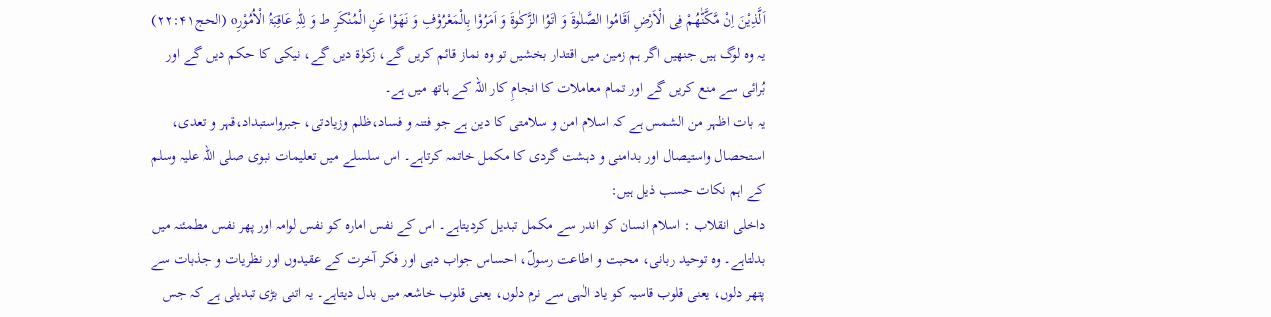اَلَّذِیْنَ اِنْ مَّکَّنّٰھُمْ فِی الْاَرْضِ اَقَامُوا الصَّلٰوۃَ وَ اٰتَوُا الزَّکٰوۃَ وَ اَمَرُوْا بِالْمَعْرُوْفِ وَ نَھَوْا عَنِ الْمُنْکَرِ ط وَ لِلّٰہِ عَاقِبَۃُ الْاُمُوْرِo (الحج۲۲:۴۱) یہ وہ لوگ ہیں جنھیں اگر ہم زمین میں اقتدار بخشیں تو وہ نماز قائم کریں گے، زکوٰۃ دیں گے، نیکی کا حکم دیں گے اور بُرائی سے منع کریں گے اور تمام معاملات کا انجامِ کار اللہ کے ہاتھ میں ہے۔
یہ بات اظہر من الشمس ہے کہ اسلام امن و سلامتی کا دین ہے جو فتنہ و فساد،ظلم وزیادتی، جبرواستبداد،قہر و تعدی، استحصال واستیصال اور بدامنی و دہشت گردی کا مکمل خاتمہ کرتاہے۔ اس سلسلے میں تعلیمات نبوی صلی اللہ علیہ وسلم کے اہم نکات حسب ذیل ہیں:
داخلی انقلاب : اسلام انسان کو اندر سے مکمل تبدیل کردیتاہے۔ اس کے نفس امارہ کو نفس لوامہ اور پھر نفس مطمئنہ میں بدلتاہے۔ وہ توحید ربانی، محبت و اطاعت رسولؐ، احساس جواب دہی اور فکر آخرت کے عقیدوں اور نظریات و جذبات سے پتھر دلوں، یعنی قلوب قاسیہ کو یاد الٰہی سے نرم دلوں، یعنی قلوب خاشعہ میں بدل دیتاہے۔ یہ اتنی بڑی تبدیلی ہے کہ جس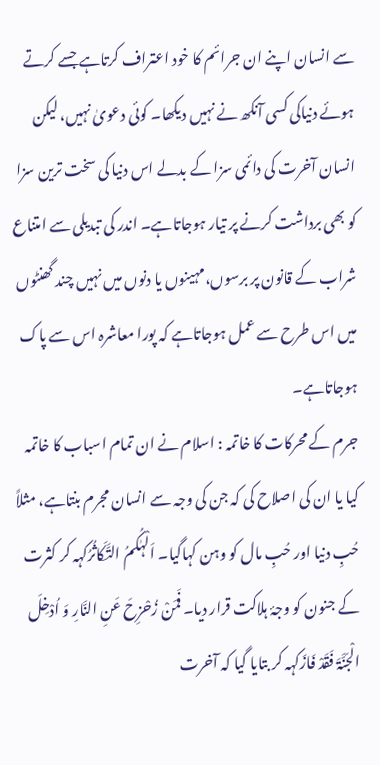سے انسان اپنے ان جرائم کا خود اعتراف کرتاہے جسے کرتے ہوئے دنیاکی کسی آنکھ نے نہیں دیکھا۔ کوئی دعویٰ نہیں، لیکن انسان آخرت کی دائمی سزا کے بدلے اس دنیا کی سخت ترین سزا کو بھی برداشت کرنے پر تیار ہوجاتاہے۔ اندر کی تبدیلی سے امتناع شراب کے قانون پر برسوں،مہینوں یا دنوں میں نہیں چند گھنٹوں میں اس طرح سے عمل ہوجاتاہے کہ پورا معاشرہ اس سے پاک ہوجاتاہے۔
جرم کے محرکات کا خاتمہ : اسلام نے ان تمام اسباب کا خاتمہ کیا یا ان کی اصلاح کی کہ جن کی وجہ سے انسان مجرم بنتاہے، مثلاً حُبِ دنیا اور حُبِ مال کو وہن کہاگیا۔ اَلْہٰکُمُ التَّکَاثُرُکہہ کر کثرت کے جنون کو وجۂ ہلاکت قرار دیا۔ فَمَنْ زُحْزِحَ عَنِ النَّارِ وَ اُدْخِلَ الْجَنَّۃَ فَقَدْ فَازَکہہ کر بتایا گیا کہ آخرت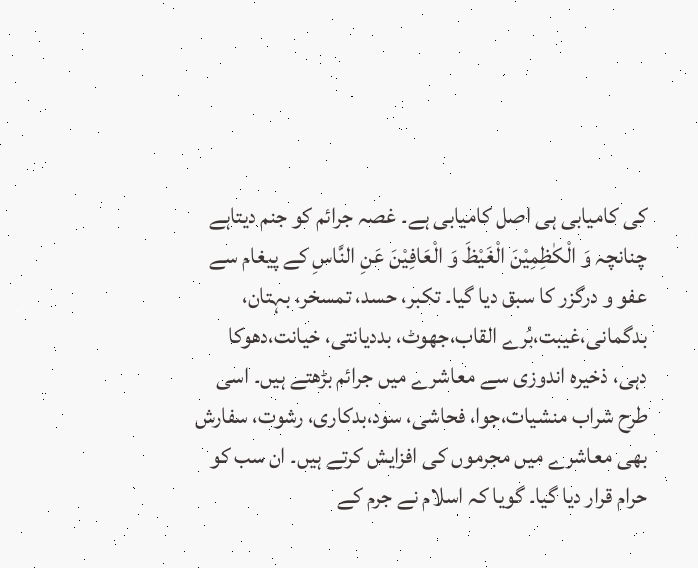کی کامیابی ہی اصل کامیابی ہے۔ غصہ جرائم کو جنم دیتاہے چنانچہ وَ الْکٰظِمِیْنَ الْغَیْظَ وَ الْعَافِیْنَ عَنِ النَّاسِ کے پیغام سے عفو و درگزر کا سبق دیا گیا۔ تکبر، حسد، تمسخر، بہتان، بدگمانی،غیبت،بُرے القاب،جھوٹ، بددیانتی، خیانت،دھوکا دہی، ذخیرہ اندوزی سے معاشرے میں جرائم بڑھتے ہیں۔ اسی طرح شراب منشیات،جوا، فحاشی، سود،بدکاری، رشوت، سفارش بھی معاشرے میں مجرموں کی افزایش کرتے ہیں۔ ان سب کو حرام قرار دیا گیا۔ گویا کہ اسلام نے جرم کے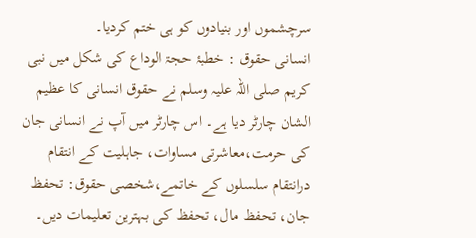سرچشموں اور بنیادوں کو ہی ختم کردیا۔
انسانی حقوق : خطبۂ حجۃ الوداع کی شکل میں نبی کریم صلی اللہ علیہ وسلم نے حقوق انسانی کا عظیم الشان چارٹر دیا ہے۔ اس چارٹر میں آپ نے انسانی جان کی حرمت،معاشرتی مساوات، جاہلیت کے انتقام درانتقام سلسلوں کے خاتمے،شخصی حقوق: تحفظ جان، تحفظ مال، تحفظ کی بہترین تعلیمات دیں۔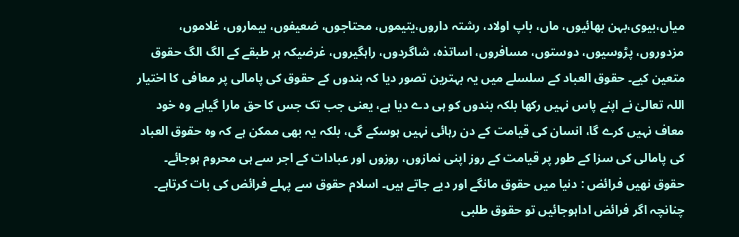میاں،بیوی،بہن بھائیوں، ماں، باپ اولاد، رشتہ داروں،یتیموں، محتاجوں، ضعیفوں، بیماروں، غلاموں، مزدوروں، پڑوسیوں، دوستوں، مسافروں، اساتذہ، شاگردوں، راہگیروں، غرضیکہ ہر طبقے کے الگ الگ حقوق متعین کیے۔ حقوق العباد کے سلسلے میں یہ بہترین تصور دیا کہ بندوں کے حقوق کی پامالی پر معافی کا اختیار اللہ تعالیٰ نے اپنے پاس نہیں رکھا بلکہ بندوں کو ہی دے دیا ہے، یعنی جب تک جس کا حق مارا گیاہے وہ خود معاف نہیں کرے گا، انسان کی قیامت کے دن رہائی نہیں ہوسکے گی، بلکہ یہ بھی ممکن ہے کہ وہ حقوق العباد کی پامالی کی سزا کے طور پر قیامت کے روز اپنی نمازوں، روزوں اور عبادات کے اجر سے ہی محروم ہوجائے۔
حقوق نھیں فرائض : دنیا میں حقوق مانگے اور دیے جاتے ہیں۔ اسلام حقوق سے پہلے فرائض کی بات کرتاہے۔ چنانچہ اگر فرائض اداہوجائیں تو حقوق طلبی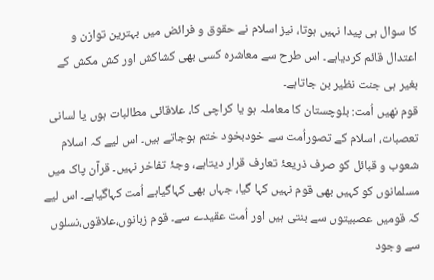کا سوال ہی پیدا نہیں ہوتا، نیز اسلام نے حقوق و فرائض میں بہترین توازن و اعتدال قائم کردیاہے۔ اس طرح سے معاشرہ کسی بھی کشاکش اور کش مکش کے بغیر ہی جنت نظیر بن جاتاہے۔
قوم نھیں اُمت: بلوچستان کا معاملہ ہو یا کراچی کا، علاقائی مطالبات ہوں یا لسانی تعصبات، اسلام کے تصوراُمت سے خودبخود ختم ہوجاتے ہیں۔ اس لیے کہ اسلام شعوب و قبائل کو صرف ذریعۂ تعارف قرار دیتاہے، وجۂ تفاخر نہیں۔ قرآن پاک میں مسلمانوں کو کہیں بھی قوم نہیں کہا گیا، جہاں بھی کہاگیاہے اُمت کہاگیاہے۔ اس لیے کہ قومیں عصبیتوں سے بنتی ہیں اور اُمت عقیدے سے۔ قوم زبانوں،علاقوں،نسلوں سے وجود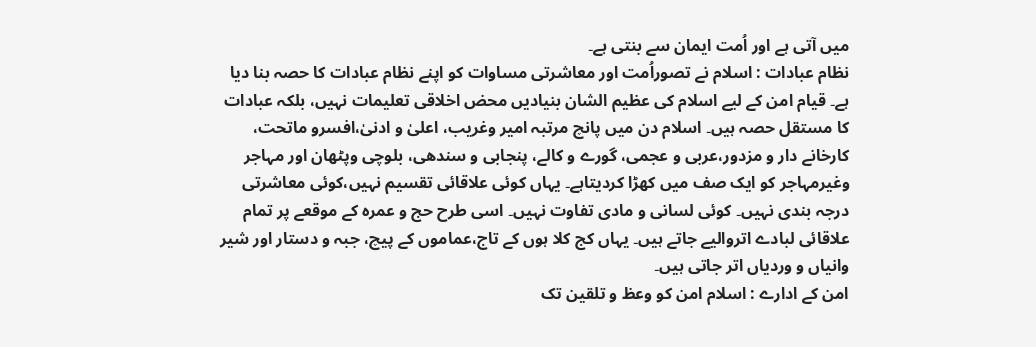میں آتی ہے اور اُمت ایمان سے بنتی ہے۔
نظام عبادات : اسلام نے تصوراُمت اور معاشرتی مساوات کو اپنے نظام عبادات کا حصہ بنا دیا ہے۔ قیام امن کے لیے اسلام کی عظیم الشان بنیادیں محض اخلاقی تعلیمات نہیں، بلکہ عبادات کا مستقل حصہ ہیں۔ اسلام دن میں پانچ مرتبہ امیر وغریب، اعلیٰ و ادنیٰ،افسرو ماتحت، کارخانے دار و مزدور،عربی و عجمی، گورے و کالے، پنجابی و سندھی، بلوچی وپٹھان اور مہاجر وغیرمہاجر کو ایک صف میں کھڑا کردیتاہے۔ یہاں کوئی علاقائی تقسیم نہیں،کوئی معاشرتی درجہ بندی نہیں۔ کوئی لسانی و مادی تفاوت نہیں۔ اسی طرح حج و عمرہ کے موقعے پر تمام علاقائی لبادے اتروالیے جاتے ہیں۔ یہاں کج کلا ہوں کے تاج،عماموں کے پیچ، جبہ و دستار اور شیر وانیاں و وردیاں اتر جاتی ہیں۔
امن کے ادارے : اسلام امن کو وعظ و تلقین تک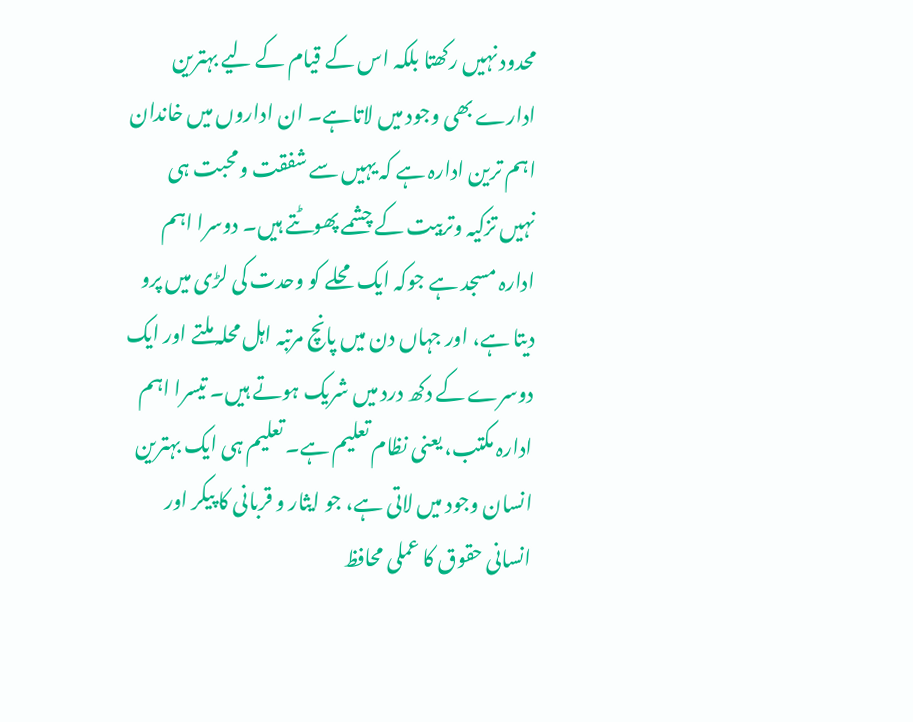محدود نہیں رکھتا بلکہ اس کے قیام کے لیے بہترین ادارے بھی وجود میں لاتاہے۔ ان اداروں میں خاندان اہم ترین ادارہ ہے کہ یہیں سے شفقت ومحبت ہی نہیں تزکیہ وتربیت کے چشمے پھوٹتے ہیں۔ دوسرا اہم ادارہ مسجد ہے جوکہ ایک محلے کو وحدت کی لڑی میں پرو دیتا ہے، اور جہاں دن میں پانچ مرتبہ اہل محلہ ملتے اور ایک دوسرے کے دکھ درد میں شریک ہوتے ہیں۔ تیسرا اہم ادارہ مکتب، یعنی نظام تعلیم ہے۔ تعلیم ہی ایک بہترین انسان وجود میں لاتی ہے، جو ایثار و قربانی کا پیکر اور انسانی حقوق کا عملی محافظ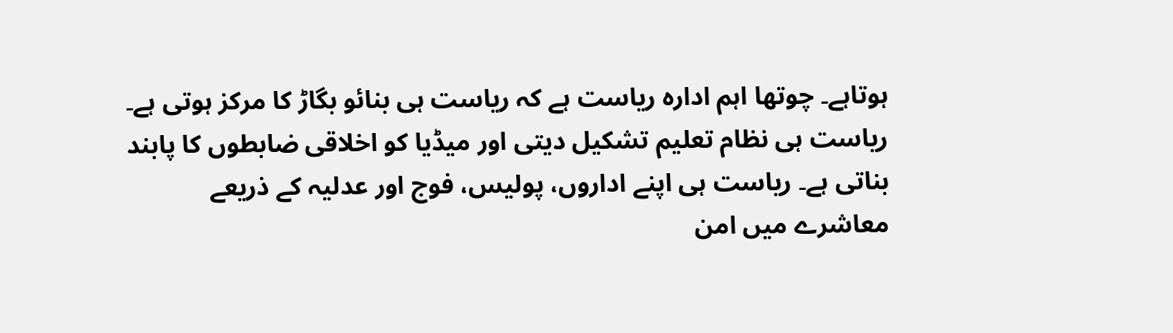ہوتاہے۔ چوتھا اہم ادارہ ریاست ہے کہ ریاست ہی بنائو بگاڑ کا مرکز ہوتی ہے۔ ریاست ہی نظام تعلیم تشکیل دیتی اور میڈیا کو اخلاقی ضابطوں کا پابند بناتی ہے۔ ریاست ہی اپنے اداروں، پولیس، فوج اور عدلیہ کے ذریعے معاشرے میں امن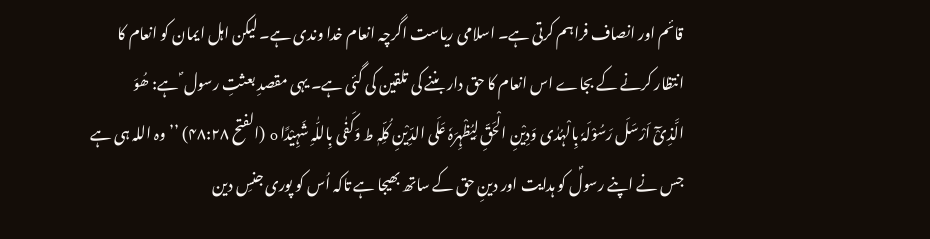قائم اور انصاف فراہم کرتی ہے۔ اسلامی ریاست اگرچہ انعام خدا وندی ہے۔ لیکن اہل ایمان کو انعام کا انتظار کرنے کے بجاے اس انعام کا حق دار بننے کی تلقین کی گئی ہے۔ یہی مقصدِ بعثتِ رسول ؐ ہے: ھُوَ الَّذِیْٓ اَرْسَلَ رَسُوْلَہٗ بِالْہُدٰی وَدِیْنِ الْحَقِّ لِیُظْہِرَہٗ عَلَی الدِّیْنِ کُلِّہٖ ط وَکَفٰی بِاللّٰہِ شَہِیْدًا o (الفتح ۴۸:۲۸) ’’وہ اللہ ہی ہے جس نے اپنے رسولؐ کو ہدایت اور دینِ حق کے ساتھ بھیجا ہے تاکہ اُس کو پوری جنسِ دین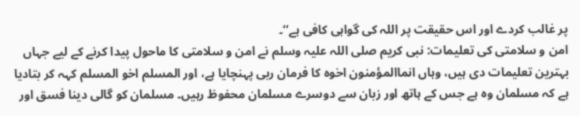پر غالب کردے اور اس حقیقت پر اللہ کی گواہی کافی ہے‘‘۔
امن و سلامتی کی تعلیمات: نبی کریم صلی اللہ علیہ وسلم نے امن و سلامتی کا ماحول پیدا کرنے کے لیے جہاں بہترین تعلیمات دی ہیں، وہاں انماالمؤمنون اخوہ کا فرمان ربی پہنچایا ہے، اور المسلم اخو المسلم کہہ کر بتادیا ہے کہ مسلمان وہ ہے جس کے ہاتھ اور زبان سے دوسرے مسلمان محفوظ رہیں۔ مسلمان کو گالی دینا فسق اور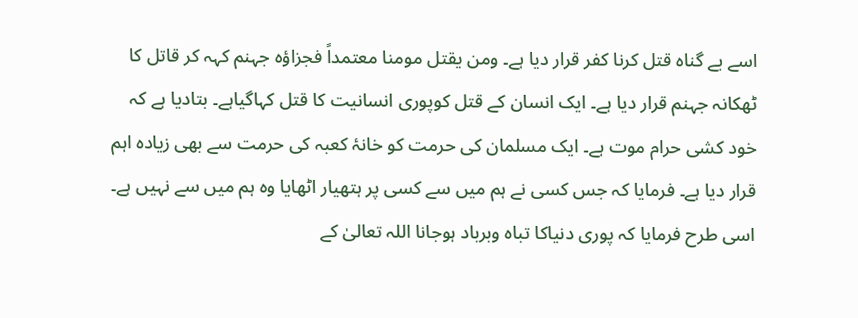اسے بے گناہ قتل کرنا کفر قرار دیا ہے۔ ومن یقتل مومنا معتمداً فجزاؤہ جہنم کہہ کر قاتل کا ٹھکانہ جہنم قرار دیا ہے۔ ایک انسان کے قتل کوپوری انسانیت کا قتل کہاگیاہے۔ بتادیا ہے کہ خود کشی حرام موت ہے۔ ایک مسلمان کی حرمت کو خانۂ کعبہ کی حرمت سے بھی زیادہ اہم قرار دیا ہے۔ فرمایا کہ جس کسی نے ہم میں سے کسی پر ہتھیار اٹھایا وہ ہم میں سے نہیں ہے۔ اسی طرح فرمایا کہ پوری دنیاکا تباہ وبرباد ہوجانا اللہ تعالیٰ کے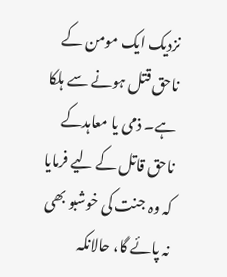نزدیک ایک مومن کے ناحق قتل ہونے سے ہلکا ہے۔ ذمی یا معاہدکے ناحق قاتل کے لیے فرمایا کہ وہ جنت کی خوشبو بھی نہ پائے گا، حالانکہ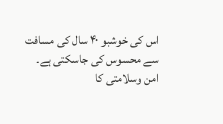اس کی خوشبو ۴۰ سال کی مسافت سے محسوس کی جاسکتی ہے۔
امن وسلامتی کا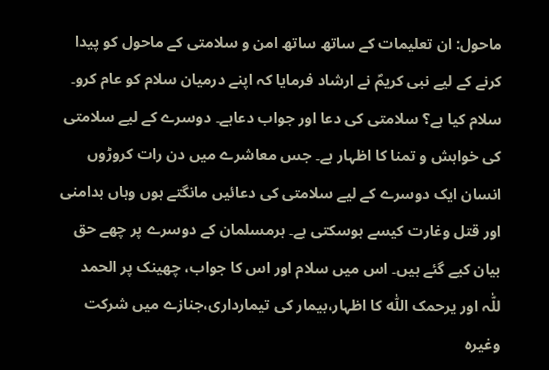ماحول: ان تعلیمات کے ساتھ ساتھ امن و سلامتی کے ماحول کو پیدا کرنے کے لیے نبی کریمؐ نے ارشاد فرمایا کہ اپنے درمیان سلام کو عام کرو۔ سلام کیا ہے؟ سلامتی کی دعا اور جواب دعاہے۔ دوسرے کے لیے سلامتی کی خواہش و تمنا کا اظہار ہے۔ جس معاشرے میں دن رات کروڑوں انسان ایک دوسرے کے لیے سلامتی کی دعائیں مانگتے ہوں وہاں بدامنی اور قتل وغارت کیسے ہوسکتی ہے۔ ہرمسلمان کے دوسرے پر چھے حق بیان کیے گئے ہیں۔ اس میں سلام اور اس کا جواب، چھینک پر الحمد للّٰہ اور یرحمک اللّٰہ کا اظہار،بیمار کی تیمارداری،جنازے میں شرکت وغیرہ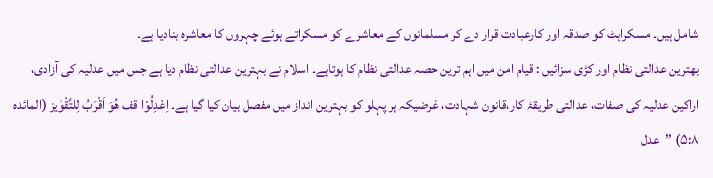شامل ہیں۔ مسکراہٹ کو صدقہ اور کارعبادت قرار دے کر مسلمانوں کے معاشرے کو مسکراتے ہوئے چہروں کا معاشرہ بنادیا ہے۔
بھترین عدالتی نظام اور کڑی سزائیں : قیام امن میں اہم ترین حصہ عدالتی نظام کا ہوتاہے۔ اسلام نے بہترین عدالتی نظام دیا ہے جس میں عدلیہ کی آزادی، اراکین عدلیہ کی صفات، عدالتی طریقۂ کار،قانون شہادت، غرضیکہ ہر پہلو کو بہترین انداز میں مفصل بیان کیا گیا ہے۔ اِعْدِلُوْا قف ھُوَ اَقْرَبُ لِلتَّقْوٰیز (المائدہ ۵:۸) ’’عدل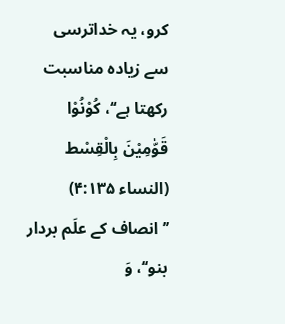کرو، یہ خداترسی سے زیادہ مناسبت رکھتا ہے‘‘، کُوْنُوْا قَوّٰمِیْنَ بِالْقِسْط (النساء ۴:۱۳۵) ’’انصاف کے علَم بردار بنو‘‘، وَ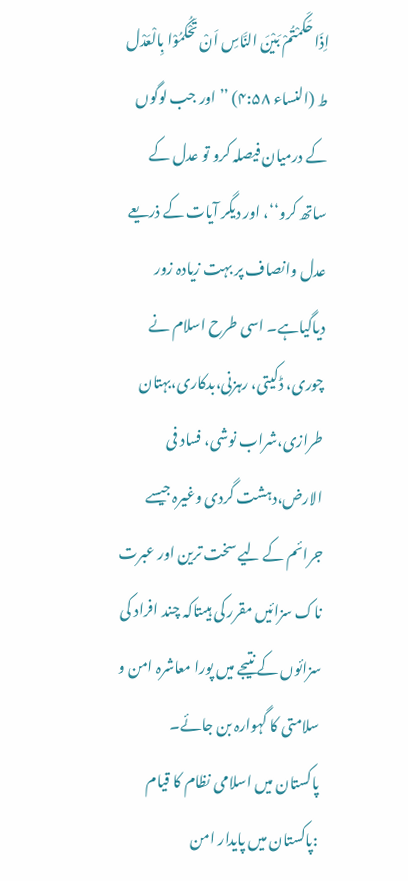اِذَا حَکَمْتُمْ بَیْنَ النَّاسِ اَنْ تَحْکُمُوْا بِالْعَدْل ط (النساء ۴:۵۸) ’’اور جب لوگوں کے درمیان فیصلہ کرو تو عدل کے ساتھ کرو‘‘، اور دیگر آیات کے ذریعے عدل وانصاف پر بہت زیادہ زور دیاگیاہے۔ اسی طرح اسلام نے چوری، ڈکیتی، رہزنی،بدکاری،بہتان طرازی،شراب نوشی، فساد فی الارض،دہشت گردی وغیرہ جیسے جرائم کے لیے سخت ترین اور عبرت ناک سزائیں مقرر کی ہیںتاکہ چند افراد کی سزائوں کے نتیجے میں پورا معاشرہ امن و سلامتی کا گہوارہ بن جائے۔
پاکستان میں اسلامی نظام کا قیام :پاکستان میں پایدار امن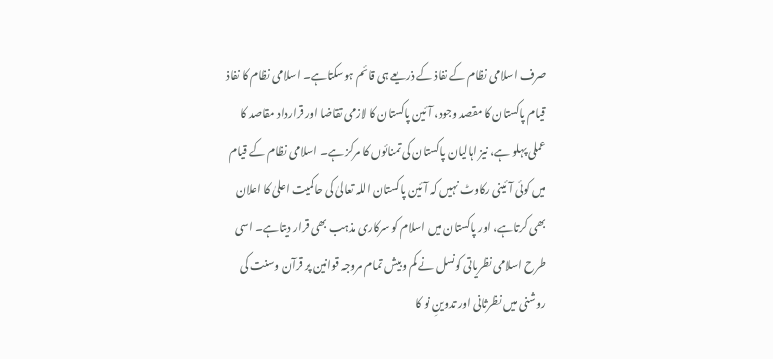صرف اسلامی نظام کے نفاذ کے ذریعے ہی قائم ہوسکتاہے۔ اسلامی نظام کا نفاذ قیام پاکستان کا مقصد وجود، آئین پاکستان کا لازمی تقاضا اور قرارداد مقاصد کا عملی پہلو ہے، نیز اہالیان پاکستان کی تمنائوں کا مرکز ہے۔ اسلامی نظام کے قیام میں کوئی آئینی رکاوٹ نہیں کہ آئین پاکستان اللہ تعالیٰ کی حاکمیت اعلیٰ کا اعلان بھی کرتاہے، اور پاکستان میں اسلام کو سرکاری مذہب بھی قرار دیتاہے۔ اسی طرح اسلامی نظریاتی کونسل نے کم وبیش تمام مروجہ قوانین پر قرآن وسنت کی روشنی میں نظرثانی اور تدوینِ نو کا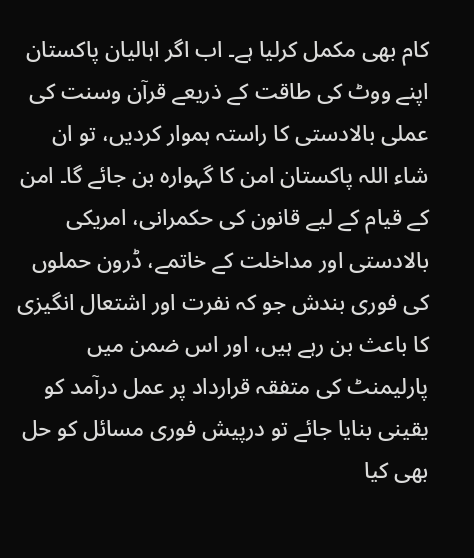کام بھی مکمل کرلیا ہے۔ اب اگر اہالیان پاکستان اپنے ووٹ کی طاقت کے ذریعے قرآن وسنت کی عملی بالادستی کا راستہ ہموار کردیں، تو ان شاء اللہ پاکستان امن کا گہوارہ بن جائے گا۔ امن کے قیام کے لیے قانون کی حکمرانی، امریکی بالادستی اور مداخلت کے خاتمے، ڈرون حملوں کی فوری بندش جو کہ نفرت اور اشتعال انگیزی کا باعث بن رہے ہیں، اور اس ضمن میں پارلیمنٹ کی متفقہ قرارداد پر عمل درآمد کو یقینی بنایا جائے تو درپیش فوری مسائل کو حل بھی کیا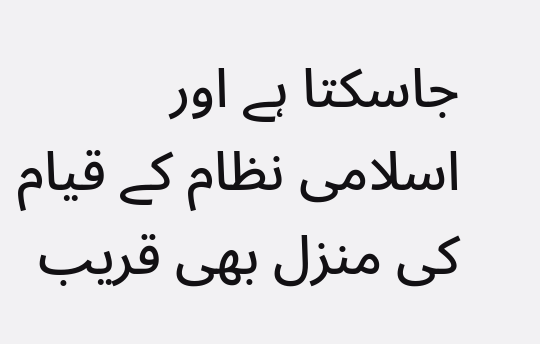جاسکتا ہے اور اسلامی نظام کے قیام کی منزل بھی قریب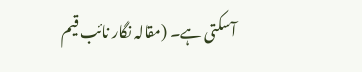آسکتی ہے۔ (مقالہ نگار نائب قیم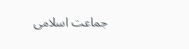جماعت اسلامی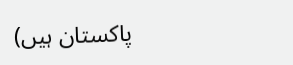پاکستان ہیں)